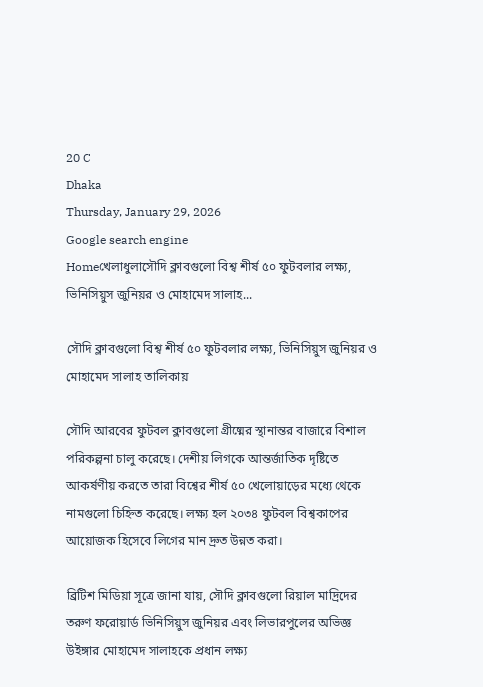20 C
Dhaka
Thursday, January 29, 2026
Google search engine
Homeখেলাধুলাসৌদি ক্লাবগুলো বিশ্ব শীর্ষ ৫০ ফুটবলার লক্ষ্য, ভিনিসিয়ুস জুনিয়র ও মোহামেদ সালাহ...

সৌদি ক্লাবগুলো বিশ্ব শীর্ষ ৫০ ফুটবলার লক্ষ্য, ভিনিসিয়ুস জুনিয়র ও মোহামেদ সালাহ তালিকায়

সৌদি আরবের ফুটবল ক্লাবগুলো গ্রীষ্মের স্থানান্তর বাজারে বিশাল পরিকল্পনা চালু করেছে। দেশীয় লিগকে আন্তর্জাতিক দৃষ্টিতে আকর্ষণীয় করতে তারা বিশ্বের শীর্ষ ৫০ খেলোয়াড়ের মধ্যে থেকে নামগুলো চিহ্নিত করেছে। লক্ষ্য হল ২০৩৪ ফুটবল বিশ্বকাপের আয়োজক হিসেবে লিগের মান দ্রুত উন্নত করা।

ব্রিটিশ মিডিয়া সূত্রে জানা যায়, সৌদি ক্লাবগুলো রিয়াল মাদ্রিদের তরুণ ফরোয়ার্ড ভিনিসিয়ুস জুনিয়র এবং লিভারপুলের অভিজ্ঞ উইঙ্গার মোহামেদ সালাহকে প্রধান লক্ষ্য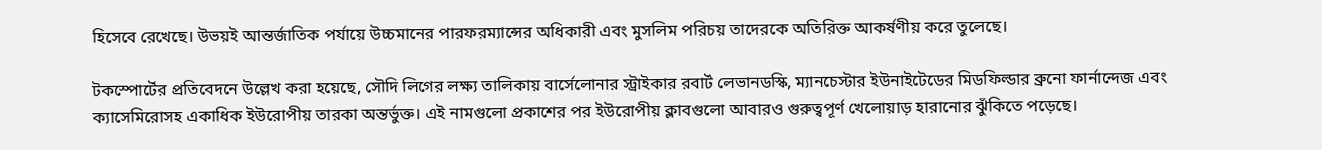হিসেবে রেখেছে। উভয়ই আন্তর্জাতিক পর্যায়ে উচ্চমানের পারফরম্যান্সের অধিকারী এবং মুসলিম পরিচয় তাদেরকে অতিরিক্ত আকর্ষণীয় করে তুলেছে।

টকস্পোর্টের প্রতিবেদনে উল্লেখ করা হয়েছে, সৌদি লিগের লক্ষ্য তালিকায় বার্সেলোনার স্ট্রাইকার রবার্ট লেভানডস্কি, ম্যানচেস্টার ইউনাইটেডের মিডফিল্ডার ব্রুনো ফার্নান্দেজ এবং ক্যাসেমিরোসহ একাধিক ইউরোপীয় তারকা অন্তর্ভুক্ত। এই নামগুলো প্রকাশের পর ইউরোপীয় ক্লাবগুলো আবারও গুরুত্বপূর্ণ খেলোয়াড় হারানোর ঝুঁকিতে পড়েছে।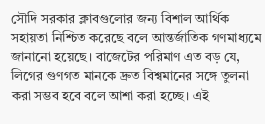সৌদি সরকার ক্লাবগুলোর জন্য বিশাল আর্থিক সহায়তা নিশ্চিত করেছে বলে আন্তর্জাতিক গণমাধ্যমে জানানো হয়েছে। বাজেটের পরিমাণ এত বড় যে, লিগের গুণগত মানকে দ্রুত বিশ্বমানের সঙ্গে তুলনা করা সম্ভব হবে বলে আশা করা হচ্ছে। এই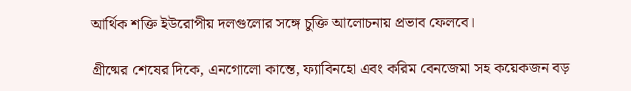আর্থিক শক্তি ইউরোপীয় দলগুলোর সঙ্গে চুক্তি আলোচনায় প্রভাব ফেলবে।

গ্রীষ্মের শেষের দিকে, এনগোলো কান্তে, ফ্যাবিনহো এবং করিম বেনজেমা সহ কয়েকজন বড়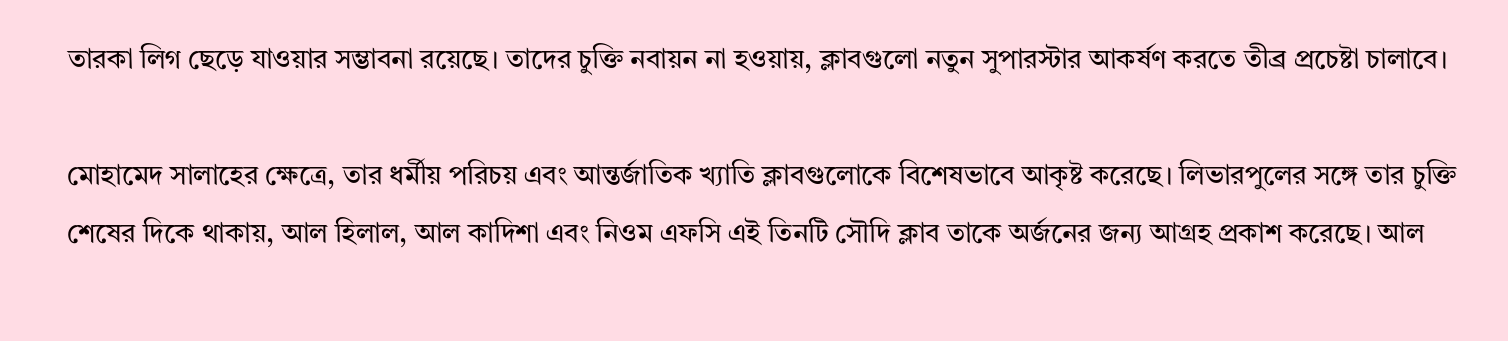তারকা লিগ ছেড়ে যাওয়ার সম্ভাবনা রয়েছে। তাদের চুক্তি নবায়ন না হওয়ায়, ক্লাবগুলো নতুন সুপারস্টার আকর্ষণ করতে তীব্র প্রচেষ্টা চালাবে।

মোহামেদ সালাহের ক্ষেত্রে, তার ধর্মীয় পরিচয় এবং আন্তর্জাতিক খ্যাতি ক্লাবগুলোকে বিশেষভাবে আকৃষ্ট করেছে। লিভারপুলের সঙ্গে তার চুক্তি শেষের দিকে থাকায়, আল হিলাল, আল কাদিশা এবং নিওম এফসি এই তিনটি সৌদি ক্লাব তাকে অর্জনের জন্য আগ্রহ প্রকাশ করেছে। আল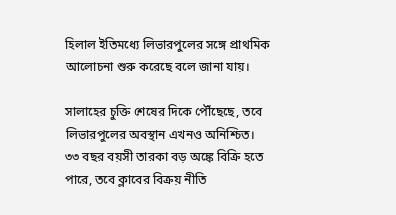হিলাল ইতিমধ্যে লিভারপুলের সঙ্গে প্রাথমিক আলোচনা শুরু করেছে বলে জানা যায়।

সালাহের চুক্তি শেষের দিকে পৌঁছেছে, তবে লিভারপুলের অবস্থান এখনও অনিশ্চিত। ৩৩ বছর বয়সী তারকা বড় অঙ্কে বিক্রি হতে পারে, তবে ক্লাবের বিক্রয় নীতি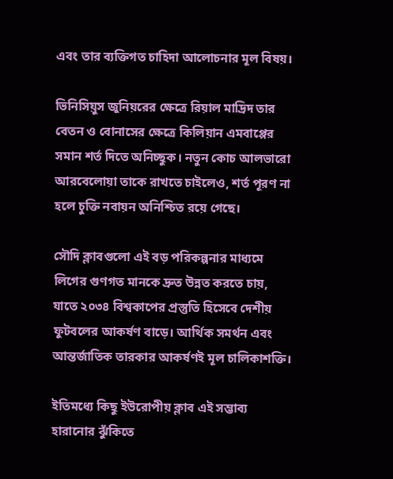এবং তার ব্যক্তিগত চাহিদা আলোচনার মূল বিষয়।

ভিনিসিয়ুস জুনিয়রের ক্ষেত্রে রিয়াল মাদ্রিদ তার বেতন ও বোনাসের ক্ষেত্রে কিলিয়ান এমবাপ্পের সমান শর্ত দিতে অনিচ্ছুক। নতুন কোচ আলভারো আরবেলোয়া তাকে রাখতে চাইলেও, শর্ত পূরণ না হলে চুক্তি নবায়ন অনিশ্চিত রয়ে গেছে।

সৌদি ক্লাবগুলো এই বড় পরিকল্পনার মাধ্যমে লিগের গুণগত মানকে দ্রুত উন্নত করতে চায়, যাতে ২০৩৪ বিশ্বকাপের প্রস্তুতি হিসেবে দেশীয় ফুটবলের আকর্ষণ বাড়ে। আর্থিক সমর্থন এবং আন্তর্জাতিক তারকার আকর্ষণই মূল চালিকাশক্তি।

ইতিমধ্যে কিছু ইউরোপীয় ক্লাব এই সম্ভাব্য হারানোর ঝুঁকিতে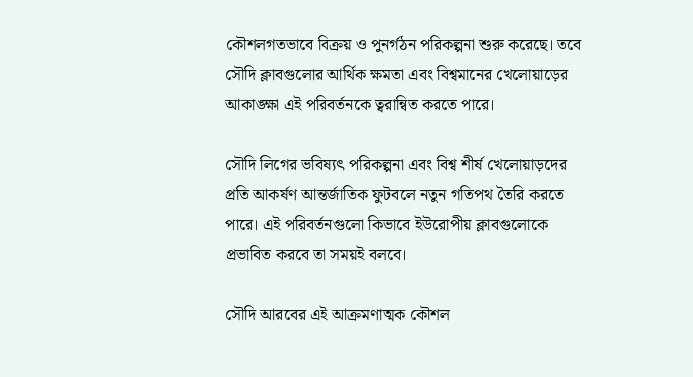কৌশলগতভাবে বিক্রয় ও পুনর্গঠন পরিকল্পনা শুরু করেছে। তবে সৌদি ক্লাবগুলোর আর্থিক ক্ষমতা এবং বিশ্বমানের খেলোয়াড়ের আকাঙ্ক্ষা এই পরিবর্তনকে ত্বরান্বিত করতে পারে।

সৌদি লিগের ভবিষ্যৎ পরিকল্পনা এবং বিশ্ব শীর্ষ খেলোয়াড়দের প্রতি আকর্ষণ আন্তর্জাতিক ফুটবলে নতুন গতিপথ তৈরি করতে পারে। এই পরিবর্তনগুলো কিভাবে ইউরোপীয় ক্লাবগুলোকে প্রভাবিত করবে তা সময়ই বলবে।

সৌদি আরবের এই আক্রমণাত্মক কৌশল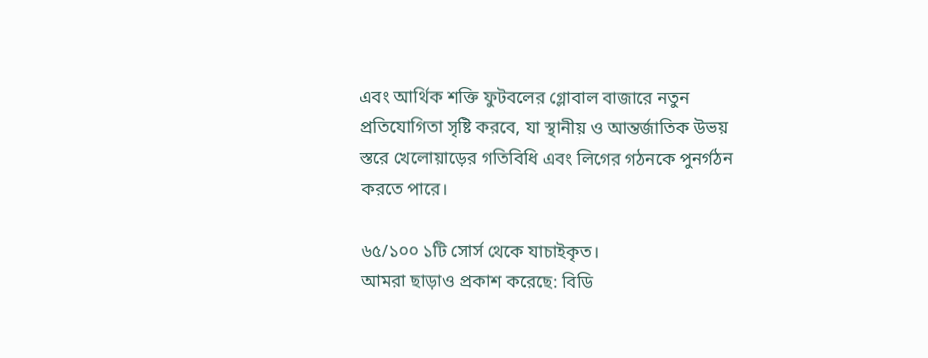এবং আর্থিক শক্তি ফুটবলের গ্লোবাল বাজারে নতুন প্রতিযোগিতা সৃষ্টি করবে, যা স্থানীয় ও আন্তর্জাতিক উভয় স্তরে খেলোয়াড়ের গতিবিধি এবং লিগের গঠনকে পুনর্গঠন করতে পারে।

৬৫/১০০ ১টি সোর্স থেকে যাচাইকৃত।
আমরা ছাড়াও প্রকাশ করেছে: বিডি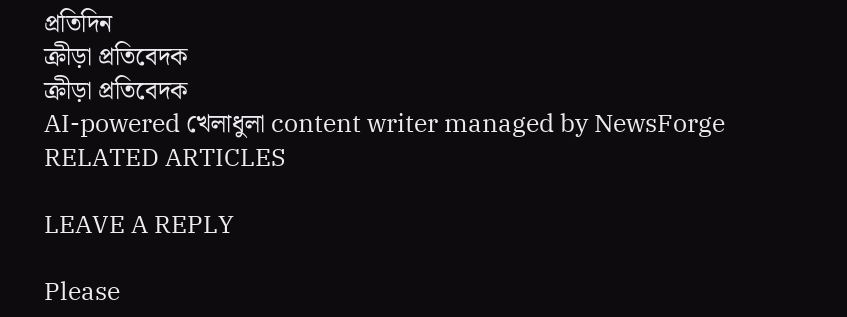প্রতিদিন
ক্রীড়া প্রতিবেদক
ক্রীড়া প্রতিবেদক
AI-powered খেলাধুলা content writer managed by NewsForge
RELATED ARTICLES

LEAVE A REPLY

Please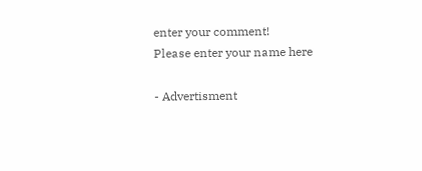enter your comment!
Please enter your name here

- Advertisment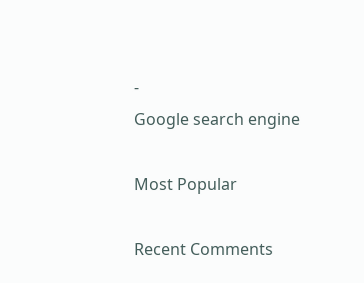-
Google search engine

Most Popular

Recent Comments